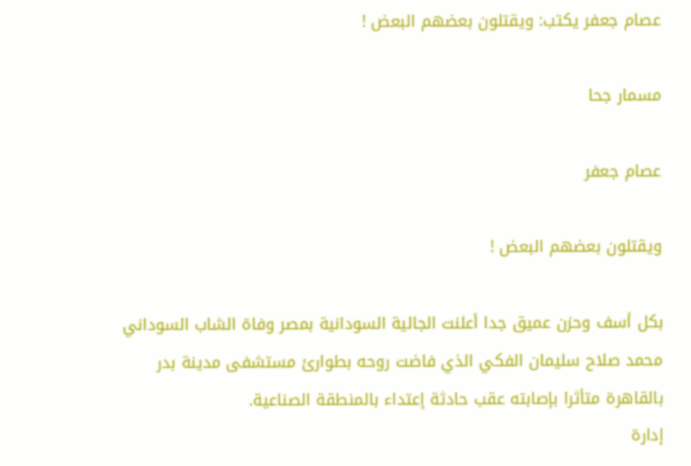عصام جعفر يكتب: ويقتلون بعضهم البعض !

مسمار جحا

عصام جعفر

ويقتلون بعضهم البعض !

بكل أسف وحزن عميق جدا أعلنت الجالية السودانية بمصر وفاة الشاب السوداني محمد صلاح سليمان الفكي الذي فاضت روحه بطوارئ مستشفى مدينة بدر بالقاهرة متأثرا بإصابته عقب حادثة إعتداء بالمنطقة الصناعية.
إدارة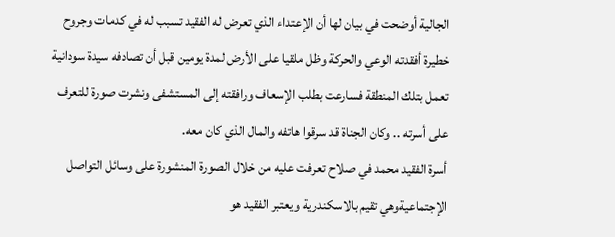الجالية أوضحت في بيان لها أن الإعتداء الذي تعرض له الفقيد تسبب له في كدمات وجروح خطيرة أفقدته الوعي والحركة وظل ملقيا على الأرض لمدة يومين قبل أن تصادفه سيدة سودانية تعمل بتلك المنطقة فسارعت بطلب الإسعاف ورافقته إلى المستشفى ونشرت صورة للتعرف على أسرته .. وكان الجناة قد سرقوا هاتفه والمال الذي كان معه.
أسرة الفقيد محمد في صلاح تعرفت عليه من خلال الصورة المنشورة على وسائل التواصل الإجتماعيةوهي تقيم بالاسكندرية ويعتبر الفقيد هو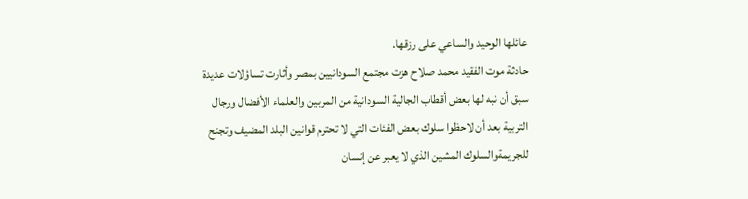عائلها الوحيد والساعي على رزقها.
حادثة موت الفقيد محمد صلاح هزت مجتمع السودانيين بمصر وأثارت تساؤلات عديدة سبق أن نبه لها بعض أقطاب الجالية السودانية من المربين والعلماء الأفضال ورجال التربية بعد أن لاحظوا سلوك بعض الفئات التي لا تحترم قوانين البلد المضيف وتجنح للجريمةوالسلوك المشين الذي لا يعبر عن إنسان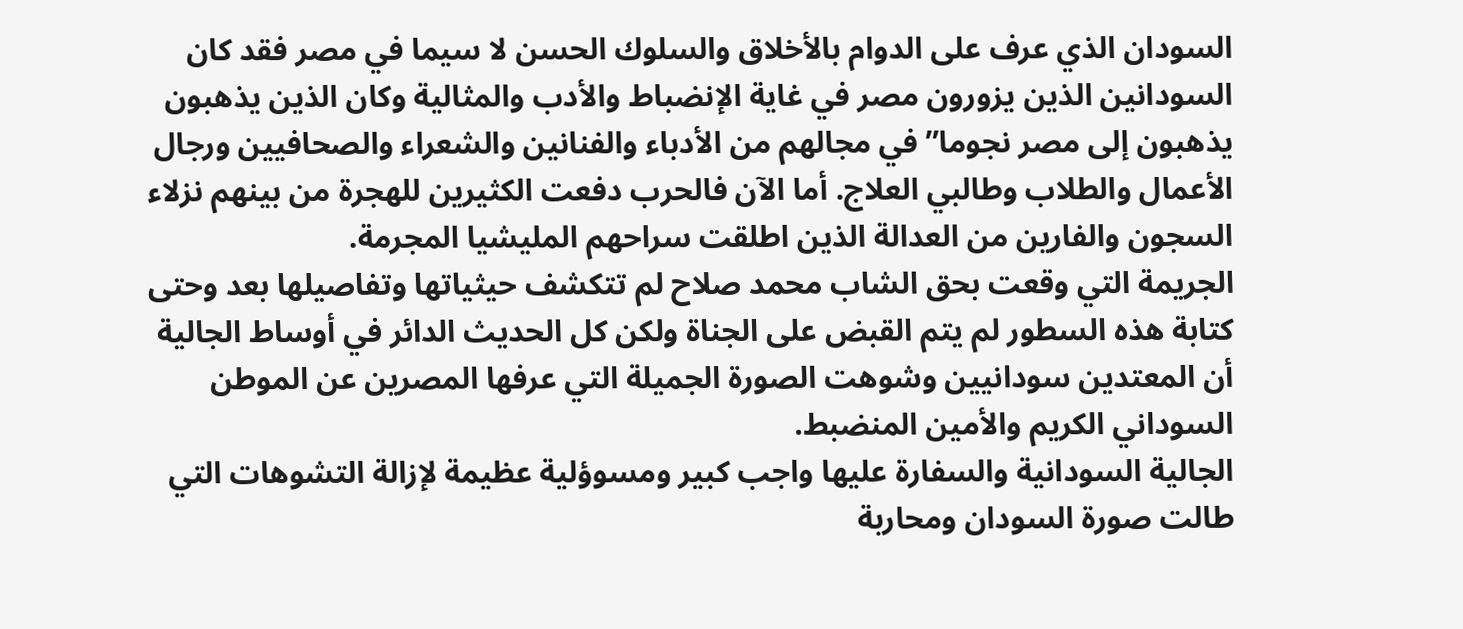السودان الذي عرف على الدوام بالأخلاق والسلوك الحسن لا سيما في مصر فقد كان السودانين الذين يزورون مصر في غاية الإنضباط والأدب والمثالية وكان الذين يذهبون يذهبون إلى مصر نجوما” في مجالهم من الأدباء والفنانين والشعراء والصحافيين ورجال الأعمال والطلاب وطالبي العلاج. أما الآن فالحرب دفعت الكثيرين للهجرة من بينهم نزلاء السجون والفارين من العدالة الذين اطلقت سراحهم المليشيا المجرمة.
الجريمة التي وقعت بحق الشاب محمد صلاح لم تتكشف حيثياتها وتفاصيلها بعد وحتى كتابة هذه السطور لم يتم القبض على الجناة ولكن كل الحديث الدائر في أوساط الجالية أن المعتدين سودانيين وشوهت الصورة الجميلة التي عرفها المصرين عن الموطن السوداني الكريم والأمين المنضبط.
الجالية السودانية والسفارة عليها واجب كبير ومسوؤلية عظيمة لإزالة التشوهات التي طالت صورة السودان ومحاربة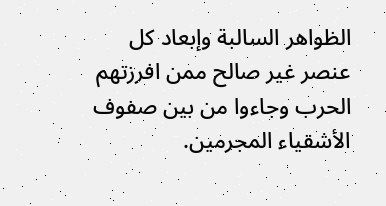الظواهر السالبة وإبعاد كل عنصر غير صالح ممن افرزتهم الحرب وجاءوا من بين صفوف الأشقياء المجرمين.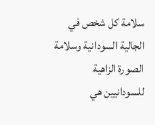سلامة كل شخص في الجالية السودانية وسلامة الصورة الزاهية للسودانيين هي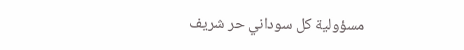مسؤولية كل سوداني حر شريف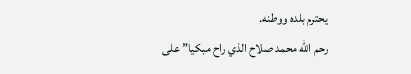يحترم بلده ووطنه.
رحم الله محمد صلاح الذي راح مبكيا” على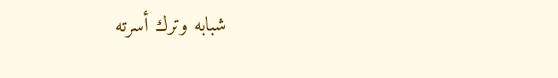شبابه وترك أسرته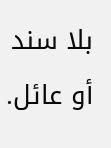بلا سند أو عائل.